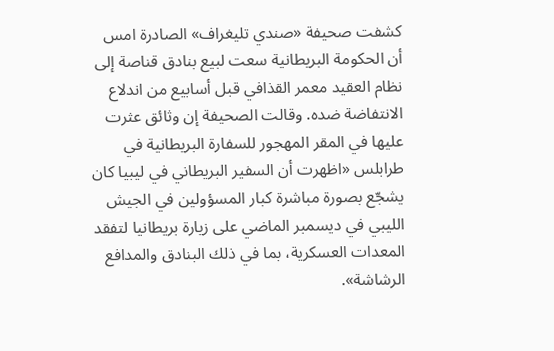كشفت صحيفة «صندي تليغراف» الصادرة امس أن الحكومة البريطانية سعت لبيع بنادق قناصة إلى نظام العقيد معمر القذافي قبل أسابيع من اندلاع الانتفاضة ضده. وقالت الصحيفة إن وثائق عثرت عليها في المقر المهجور للسفارة البريطانية في طرابلس «اظهرت أن السفير البريطاني في ليبيا كان يشجّع بصورة مباشرة كبار المسؤولين في الجيش الليبي في ديسمبر الماضي على زيارة بريطانيا لتفقد المعدات العسكرية، بما في ذلك البنادق والمدافع الرشاشة».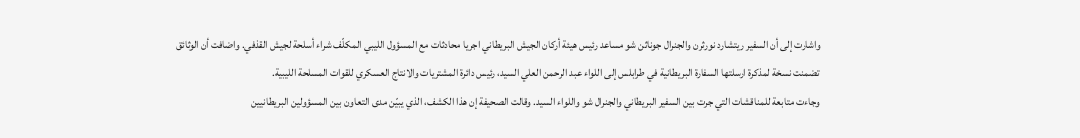واشارت إلى أن السفير ريتشارد نورثرن والجنرال جوناثن شو مساعد رئيس هيئة أركان الجيش البريطاني اجريا محادثات مع المسؤول الليبي المكلّف شراء أسلحة لجيش القذفي. واضافت أن الوثائق تضمنت نسخة لمذكرة ارسلتها السفارة البريطانية في طرابلس إلى اللواء عبد الرحمن العلي السيد، رئيس دائرة المشتريات والانتاج العسكري للقوات المسلحة الليبية.
وجاءت متابعة للمناقشات التي جرت بين السفير البريطاني والجنرال شو واللواء السيد. وقالت الصحيفة إن هذا الكشف، الذي يبيّن مدى التعاون بين المسؤولين البريطانيين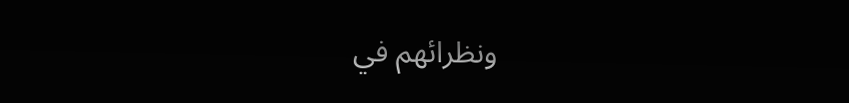ونظرائهم في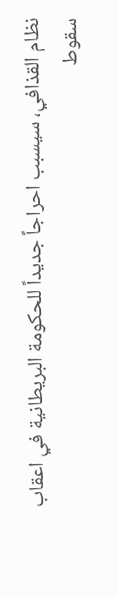نظام القذافي، سيسبب احراجاً جديداً للحكومة البريطانية في اعقاب سقوط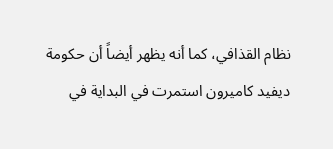نظام القذافي، كما أنه يظهر أيضاً أن حكومة ديفيد كاميرون استمرت في البداية في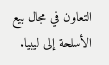التعاون في مجال بيع الأسلحة إلى ليبيا.